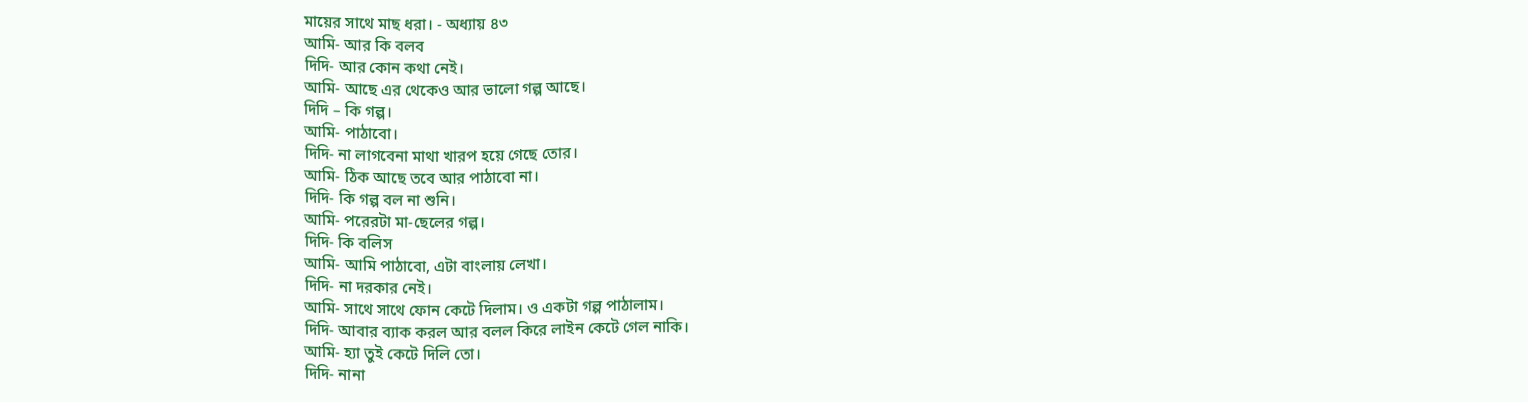মায়ের সাথে মাছ ধরা। - অধ্যায় ৪৩
আমি- আর কি বলব
দিদি- আর কোন কথা নেই।
আমি- আছে এর থেকেও আর ভালো গল্প আছে।
দিদি – কি গল্প।
আমি- পাঠাবো।
দিদি- না লাগবেনা মাথা খারপ হয়ে গেছে তোর।
আমি- ঠিক আছে তবে আর পাঠাবো না।
দিদি- কি গল্প বল না শুনি।
আমি- পরেরটা মা-ছেলের গল্প।
দিদি- কি বলিস
আমি- আমি পাঠাবো, এটা বাংলায় লেখা।
দিদি- না দরকার নেই।
আমি- সাথে সাথে ফোন কেটে দিলাম। ও একটা গল্প পাঠালাম।
দিদি- আবার ব্যাক করল আর বলল কিরে লাইন কেটে গেল নাকি।
আমি- হ্যা তুই কেটে দিলি তো।
দিদি- নানা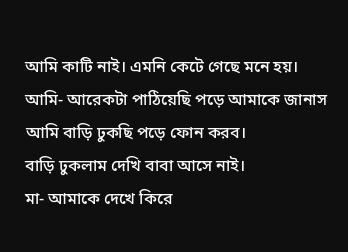আমি কাটি নাই। এমনি কেটে গেছে মনে হয়।
আমি- আরেকটা পাঠিয়েছি পড়ে আমাকে জানাস আমি বাড়ি ঢুকছি পড়ে ফোন করব।
বাড়ি ঢুকলাম দেখি বাবা আসে নাই।
মা- আমাকে দেখে কিরে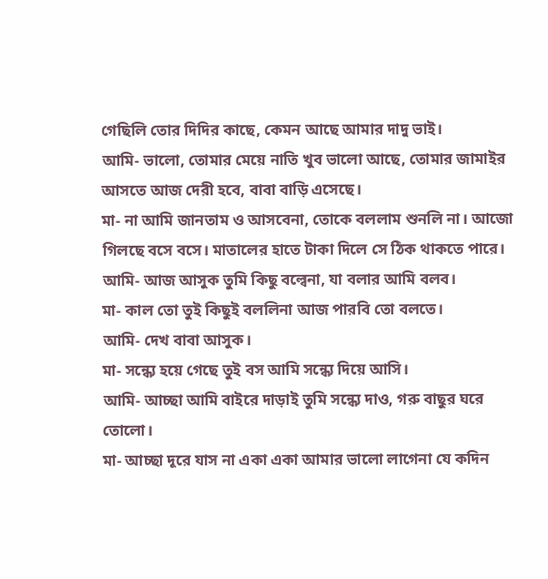গেছিলি তোর দিদির কাছে, কেমন আছে আমার দাদু ভাই।
আমি- ভালো, তোমার মেয়ে নাতি খুব ভালো আছে, তোমার জামাইর আসতে আজ দেরী হবে, বাবা বাড়ি এসেছে।
মা- না আমি জানতাম ও আসবেনা, তোকে বললাম শুনলি না। আজো গিলছে বসে বসে। মাতালের হাতে টাকা দিলে সে ঠিক থাকতে পারে।
আমি- আজ আসুক তুমি কিছু বল্বেনা, যা বলার আমি বলব।
মা- কাল তো তুই কিছুই বললিনা আজ পারবি তো বলতে।
আমি- দেখ বাবা আসুক।
মা- সন্ধ্যে হয়ে গেছে তুই বস আমি সন্ধ্যে দিয়ে আসি।
আমি- আচ্ছা আমি বাইরে দাড়াই তুমি সন্ধ্যে দাও, গরু বাছুর ঘরে তোলো।
মা- আচ্ছা দূরে যাস না একা একা আমার ভালো লাগেনা যে কদিন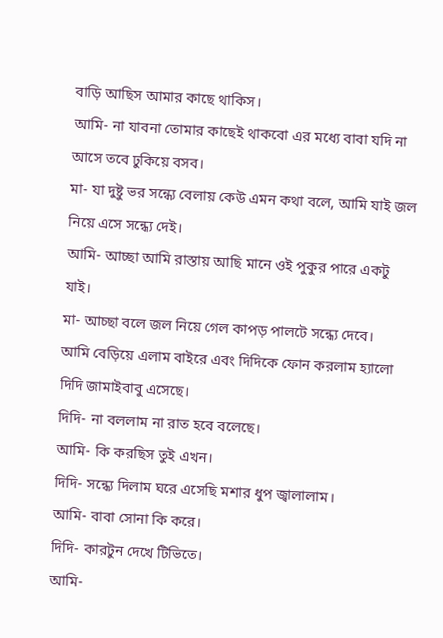বাড়ি আছিস আমার কাছে থাকিস।
আমি- না যাবনা তোমার কাছেই থাকবো এর মধ্যে বাবা যদি না আসে তবে ঢুকিয়ে বসব।
মা- যা দুষ্টু ভর সন্ধ্যে বেলায় কেউ এমন কথা বলে, আমি যাই জল নিয়ে এসে সন্ধ্যে দেই।
আমি- আচ্ছা আমি রাস্তায় আছি মানে ওই পুকুর পারে একটু যাই।
মা- আচ্ছা বলে জল নিয়ে গেল কাপড় পালটে সন্ধ্যে দেবে।
আমি বেড়িয়ে এলাম বাইরে এবং দিদিকে ফোন করলাম হ্যালো দিদি জামাইবাবু এসেছে।
দিদি- না বললাম না রাত হবে বলেছে।
আমি- কি করছিস তুই এখন।
দিদি- সন্ধ্যে দিলাম ঘরে এসেছি মশার ধুপ জ্বালালাম।
আমি- বাবা সোনা কি করে।
দিদি- কারটুন দেখে টিভিতে।
আমি-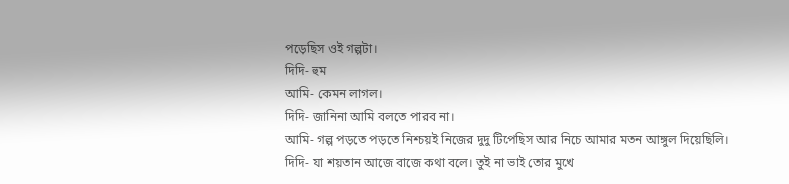পড়েছিস ওই গল্পটা।
দিদি- হুম
আমি- কেমন লাগল।
দিদি- জানিনা আমি বলতে পারব না।
আমি- গল্প পড়তে পড়তে নিশ্চয়ই নিজের দুদু টিপেছিস আর নিচে আমার মতন আঙ্গুল দিয়েছিলি।
দিদি- যা শয়তান আজে বাজে কথা বলে। তুই না ভাই তোর মুখে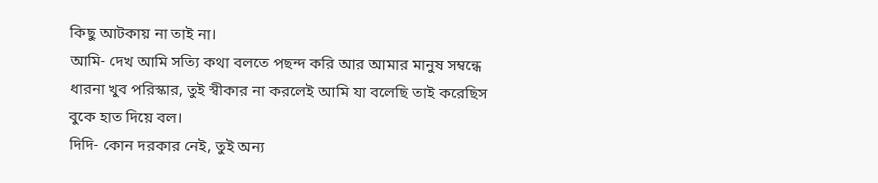কিছু আটকায় না তাই না।
আমি- দেখ আমি সত্যি কথা বলতে পছন্দ করি আর আমার মানুষ সম্বন্ধে ধারনা খুব পরিস্কার, তুই স্বীকার না করলেই আমি যা বলেছি তাই করেছিস বুকে হাত দিয়ে বল।
দিদি- কোন দরকার নেই, তুই অন্য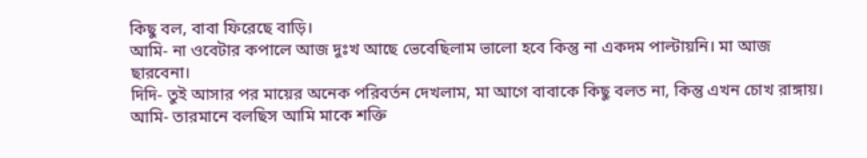কিছু বল, বাবা ফিরেছে বাড়ি।
আমি- না ওবেটার কপালে আজ দুঃখ আছে ভেবেছিলাম ভালো হবে কিন্তু না একদম পাল্টায়নি। মা আজ ছারবেনা।
দিদি- তুই আসার পর মায়ের অনেক পরিবর্তন দেখলাম, মা আগে বাবাকে কিছু বলত না, কিন্তু এখন চোখ রাঙ্গায়।
আমি- তারমানে বলছিস আমি মাকে শক্তি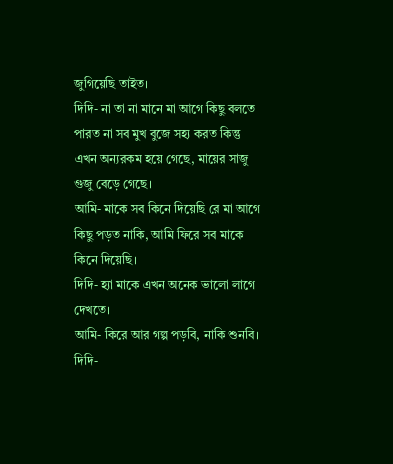জুগিয়েছি তাইত।
দিদি- না তা না মানে মা আগে কিছু বলতে পারত না সব মুখ বুজে সহ্য করত কিন্তু এখন অন্যরকম হয়ে গেছে, মায়ের সাজু গুজু বেড়ে গেছে।
আমি- মাকে সব কিনে দিয়েছি রে মা আগে কিছু পড়ত নাকি, আমি ফিরে সব মাকে কিনে দিয়েছি।
দিদি- হ্যা মাকে এখন অনেক ভালো লাগে দেখতে।
আমি- কিরে আর গল্প পড়বি, নাকি শুনবি।
দিদি-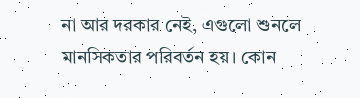না আর দরকার নেই, এগুলো শুনলে মানসিকতার পরিবর্তন হয়। কোন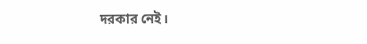দরকার নেই।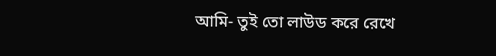আমি- তুই তো লাউড করে রেখে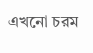এখনো চরম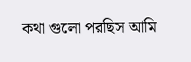কথা গুলো পরছিস আমি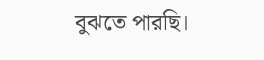বুঝতে পারছি।